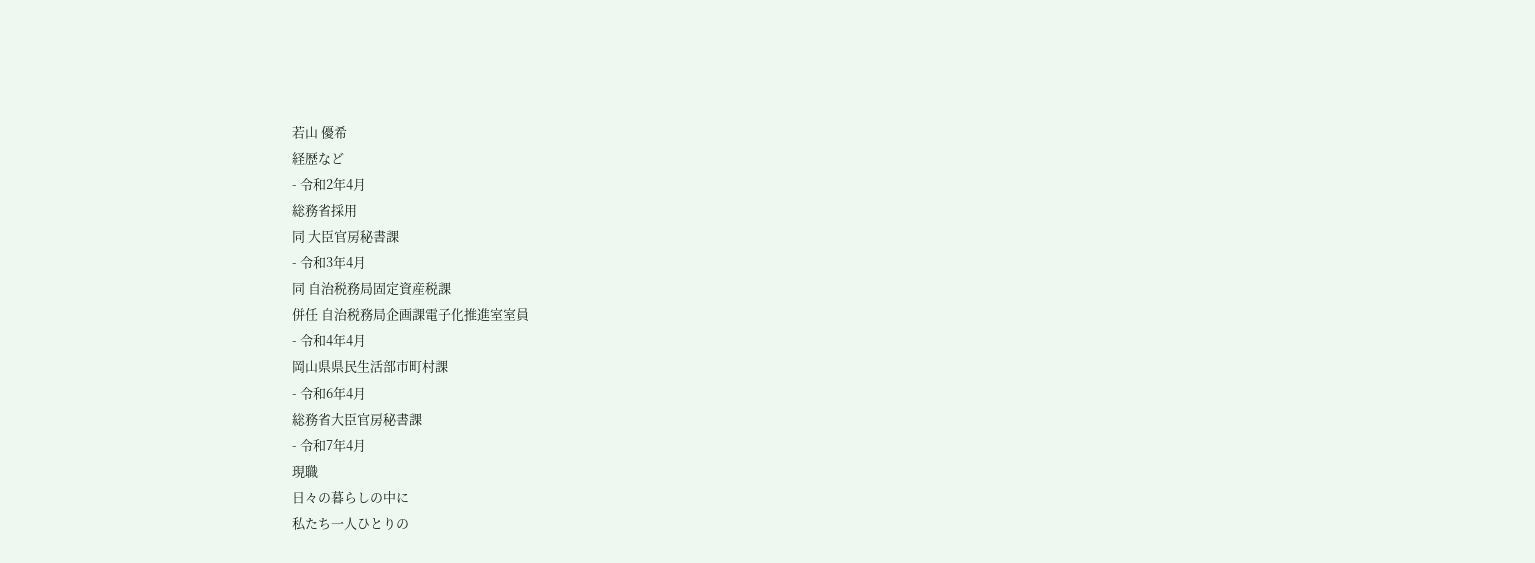若山 優希
経歴など
- 令和2年4月
総務省採用
同 大臣官房秘書課
- 令和3年4月
同 自治税務局固定資産税課
併任 自治税務局企画課電子化推進室室員
- 令和4年4月
岡山県県民生活部市町村課
- 令和6年4月
総務省大臣官房秘書課
- 令和7年4月
現職
日々の暮らしの中に
私たち一人ひとりの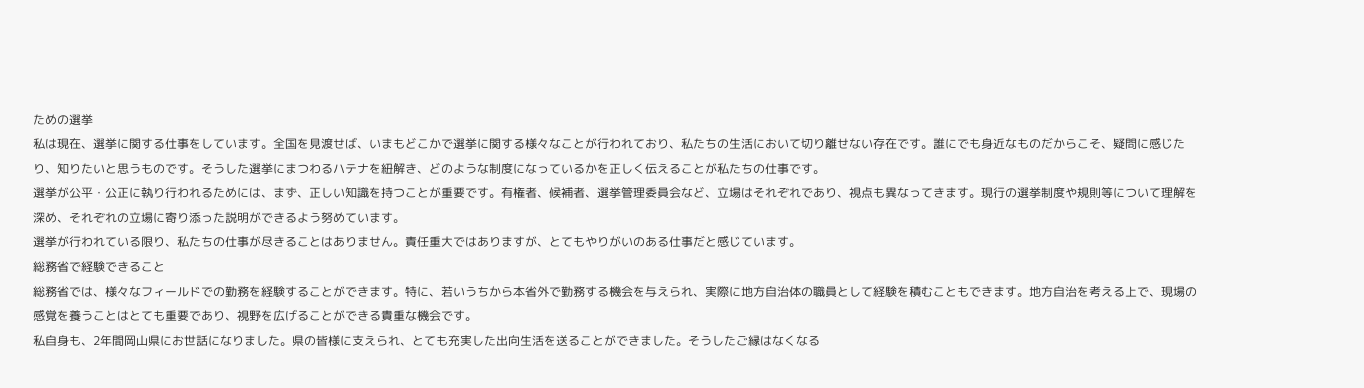ための選挙
私は現在、選挙に関する仕事をしています。全国を見渡せば、いまもどこかで選挙に関する様々なことが行われており、私たちの生活において切り離せない存在です。誰にでも身近なものだからこそ、疑問に感じたり、知りたいと思うものです。そうした選挙にまつわるハテナを紐解き、どのような制度になっているかを正しく伝えることが私たちの仕事です。
選挙が公平・公正に執り行われるためには、まず、正しい知識を持つことが重要です。有権者、候補者、選挙管理委員会など、立場はそれぞれであり、視点も異なってきます。現行の選挙制度や規則等について理解を深め、それぞれの立場に寄り添った説明ができるよう努めています。
選挙が行われている限り、私たちの仕事が尽きることはありません。責任重大ではありますが、とてもやりがいのある仕事だと感じています。
総務省で経験できること
総務省では、様々なフィールドでの勤務を経験することができます。特に、若いうちから本省外で勤務する機会を与えられ、実際に地方自治体の職員として経験を積むこともできます。地方自治を考える上で、現場の感覚を養うことはとても重要であり、視野を広げることができる貴重な機会です。
私自身も、2年間岡山県にお世話になりました。県の皆様に支えられ、とても充実した出向生活を送ることができました。そうしたご縁はなくなる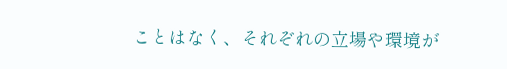ことはなく、それぞれの立場や環境が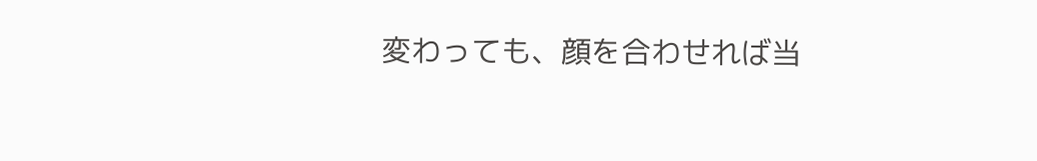変わっても、顔を合わせれば当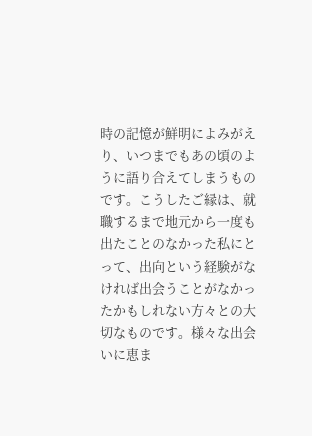時の記憶が鮮明によみがえり、いつまでもあの頃のように語り合えてしまうものです。こうしたご縁は、就職するまで地元から一度も出たことのなかった私にとって、出向という経験がなければ出会うことがなかったかもしれない方々との大切なものです。様々な出会いに恵ま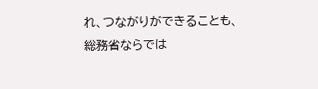れ、つながりができることも、総務省ならでは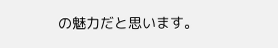の魅力だと思います。